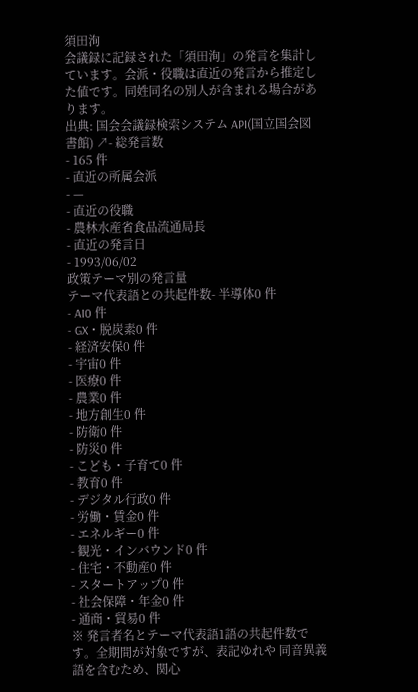須田洵
会議録に記録された「須田洵」の発言を集計しています。会派・役職は直近の発言から推定した値です。同姓同名の別人が含まれる場合があります。
出典: 国会会議録検索システム API(国立国会図書館) ↗- 総発言数
- 165 件
- 直近の所属会派
- —
- 直近の役職
- 農林水産省食品流通局長
- 直近の発言日
- 1993/06/02
政策テーマ別の発言量
テーマ代表語との共起件数- 半導体0 件
- AI0 件
- GX・脱炭素0 件
- 経済安保0 件
- 宇宙0 件
- 医療0 件
- 農業0 件
- 地方創生0 件
- 防衛0 件
- 防災0 件
- こども・子育て0 件
- 教育0 件
- デジタル行政0 件
- 労働・賃金0 件
- エネルギー0 件
- 観光・インバウンド0 件
- 住宅・不動産0 件
- スタートアップ0 件
- 社会保障・年金0 件
- 通商・貿易0 件
※ 発言者名とテーマ代表語1語の共起件数です。全期間が対象ですが、表記ゆれや 同音異義語を含むため、関心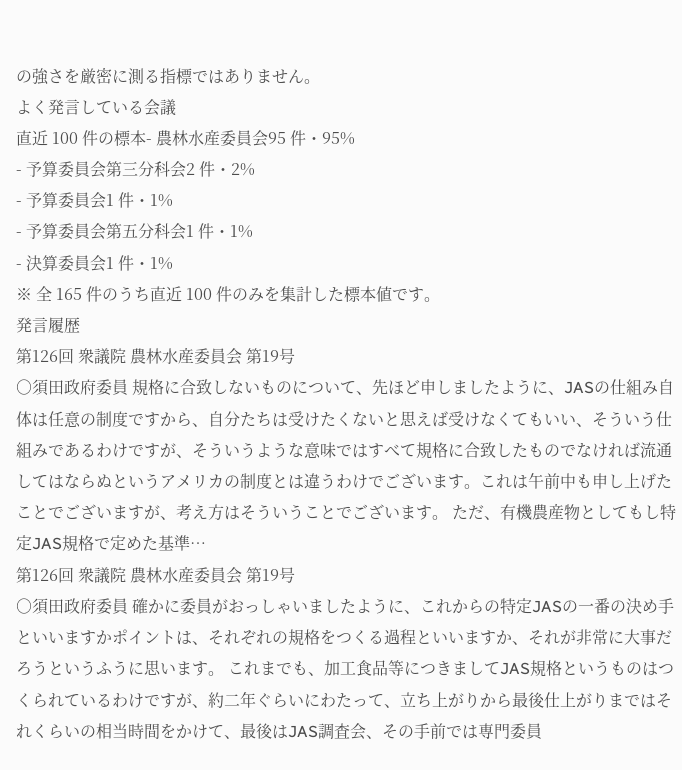の強さを厳密に測る指標ではありません。
よく発言している会議
直近 100 件の標本- 農林水産委員会95 件・95%
- 予算委員会第三分科会2 件・2%
- 予算委員会1 件・1%
- 予算委員会第五分科会1 件・1%
- 決算委員会1 件・1%
※ 全 165 件のうち直近 100 件のみを集計した標本値です。
発言履歴
第126回 衆議院 農林水産委員会 第19号
○須田政府委員 規格に合致しないものについて、先ほど申しましたように、JASの仕組み自体は任意の制度ですから、自分たちは受けたくないと思えば受けなくてもいい、そういう仕組みであるわけですが、そういうような意味ではすべて規格に合致したものでなければ流通してはならぬというアメリカの制度とは違うわけでございます。これは午前中も申し上げたことでございますが、考え方はそういうことでございます。 ただ、有機農産物としてもし特定JAS規格で定めた基準…
第126回 衆議院 農林水産委員会 第19号
○須田政府委員 確かに委員がおっしゃいましたように、これからの特定JASの一番の決め手といいますかポイントは、それぞれの規格をつくる過程といいますか、それが非常に大事だろうというふうに思います。 これまでも、加工食品等につきましてJAS規格というものはつくられているわけですが、約二年ぐらいにわたって、立ち上がりから最後仕上がりまではそれくらいの相当時間をかけて、最後はJAS調査会、その手前では専門委員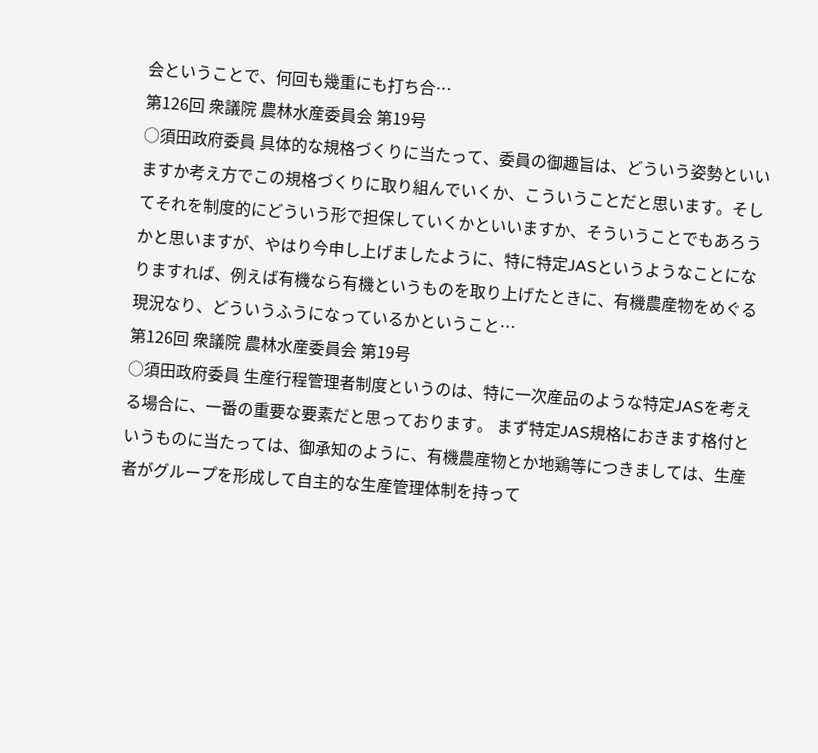会ということで、何回も幾重にも打ち合…
第126回 衆議院 農林水産委員会 第19号
○須田政府委員 具体的な規格づくりに当たって、委員の御趣旨は、どういう姿勢といいますか考え方でこの規格づくりに取り組んでいくか、こういうことだと思います。そしてそれを制度的にどういう形で担保していくかといいますか、そういうことでもあろうかと思いますが、やはり今申し上げましたように、特に特定JASというようなことになりますれば、例えば有機なら有機というものを取り上げたときに、有機農産物をめぐる現況なり、どういうふうになっているかということ…
第126回 衆議院 農林水産委員会 第19号
○須田政府委員 生産行程管理者制度というのは、特に一次産品のような特定JASを考える場合に、一番の重要な要素だと思っております。 まず特定JAS規格におきます格付というものに当たっては、御承知のように、有機農産物とか地鶏等につきましては、生産者がグループを形成して自主的な生産管理体制を持って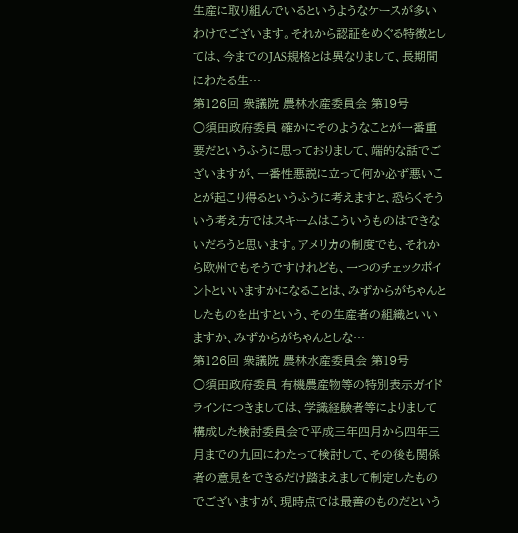生産に取り組んでいるというようなケースが多いわけでございます。それから認証をめぐる特徴としては、今までのJAS規格とは異なりまして、長期間にわたる生…
第126回 衆議院 農林水産委員会 第19号
○須田政府委員 確かにそのようなことが一番重要だというふうに思っておりまして、端的な話でございますが、一番性悪説に立って何か必ず悪いことが起こり得るというふうに考えますと、恐らくそういう考え方ではスキームはこういうものはできないだろうと思います。アメリカの制度でも、それから欧州でもそうですけれども、一つのチェックポイントといいますかになることは、みずからがちゃんとしたものを出すという、その生産者の組織といいますか、みずからがちゃんとしな…
第126回 衆議院 農林水産委員会 第19号
○須田政府委員 有機農産物等の特別表示ガイドラインにつきましては、学識経験者等によりまして構成した検討委員会で平成三年四月から四年三月までの九回にわたって検討して、その後も関係者の意見をできるだけ踏まえまして制定したものでございますが、現時点では最善のものだという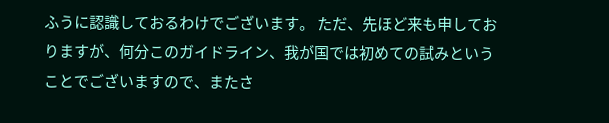ふうに認識しておるわけでございます。 ただ、先ほど来も申しておりますが、何分このガイドライン、我が国では初めての試みということでございますので、またさ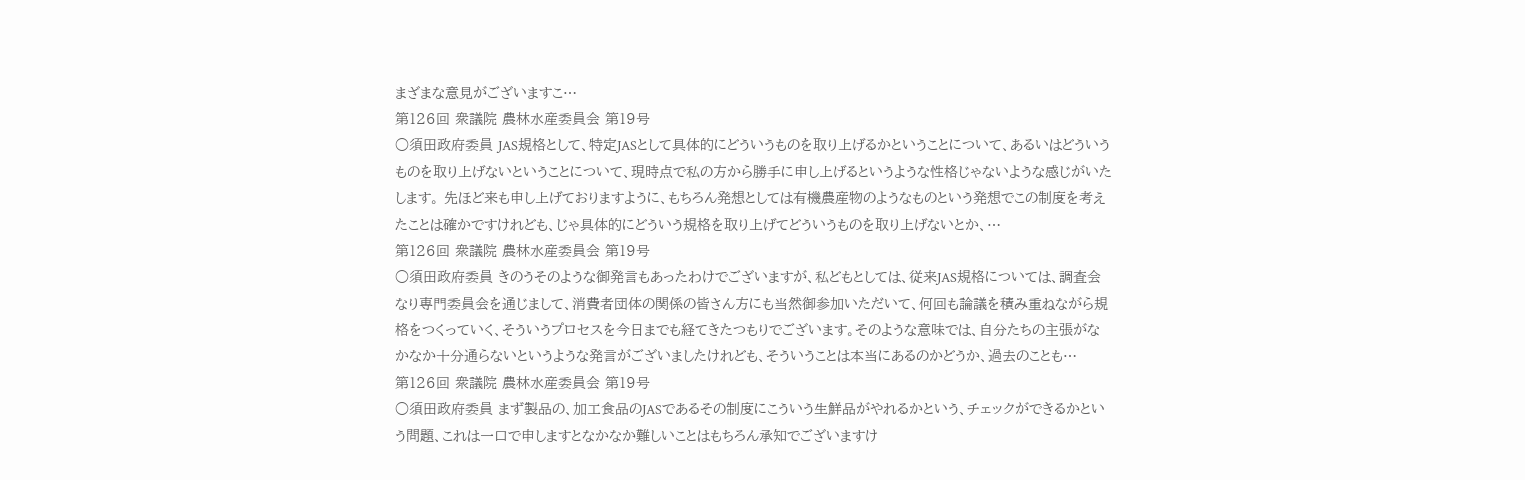まざまな意見がございますこ…
第126回 衆議院 農林水産委員会 第19号
○須田政府委員 JAS規格として、特定JASとして具体的にどういうものを取り上げるかということについて、あるいはどういうものを取り上げないということについて、現時点で私の方から勝手に申し上げるというような性格じゃないような感じがいたします。 先ほど来も申し上げておりますように、もちろん発想としては有機農産物のようなものという発想でこの制度を考えたことは確かですけれども、じゃ具体的にどういう規格を取り上げてどういうものを取り上げないとか、…
第126回 衆議院 農林水産委員会 第19号
○須田政府委員 きのうそのような御発言もあったわけでございますが、私どもとしては、従来JAS規格については、調査会なり専門委員会を通じまして、消費者団体の関係の皆さん方にも当然御参加いただいて、何回も論議を積み重ねながら規格をつくっていく、そういうプロセスを今日までも経てきたつもりでございます。そのような意味では、自分たちの主張がなかなか十分通らないというような発言がございましたけれども、そういうことは本当にあるのかどうか、過去のことも…
第126回 衆議院 農林水産委員会 第19号
○須田政府委員 まず製品の、加工食品のJASであるその制度にこういう生鮮品がやれるかという、チェックができるかという問題、これは一口で申しますとなかなか難しいことはもちろん承知でございますけ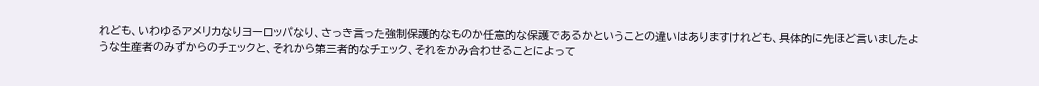れども、いわゆるアメリカなりヨーロッパなり、さっき言った強制保護的なものか任意的な保護であるかということの違いはありますけれども、具体的に先ほど言いましたような生産者のみずからのチェックと、それから第三者的なチェック、それをかみ合わせることによって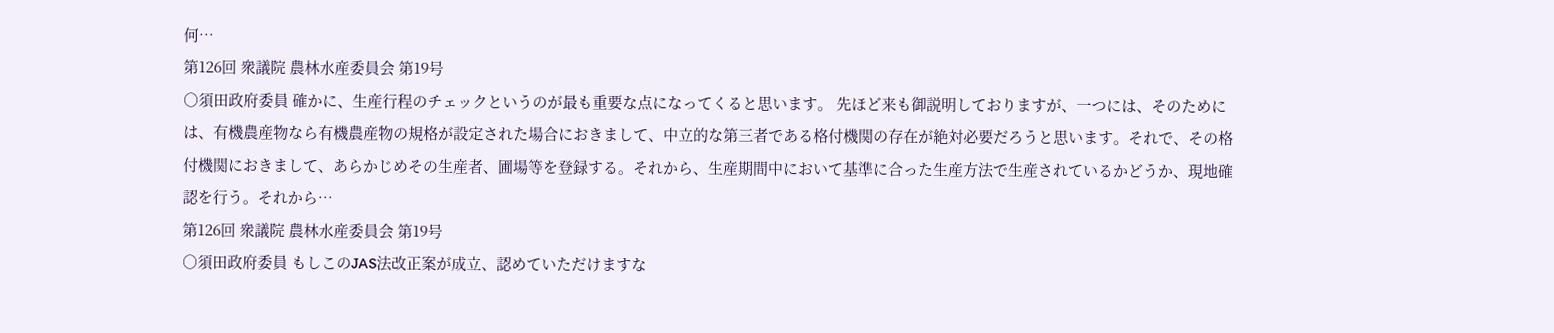何…
第126回 衆議院 農林水産委員会 第19号
○須田政府委員 確かに、生産行程のチェックというのが最も重要な点になってくると思います。 先ほど来も御説明しておりますが、一つには、そのためには、有機農産物なら有機農産物の規格が設定された場合におきまして、中立的な第三者である格付機関の存在が絶対必要だろうと思います。それで、その格付機関におきまして、あらかじめその生産者、圃場等を登録する。それから、生産期間中において基準に合った生産方法で生産されているかどうか、現地確認を行う。それから…
第126回 衆議院 農林水産委員会 第19号
○須田政府委員 もしこのJAS法改正案が成立、認めていただけますな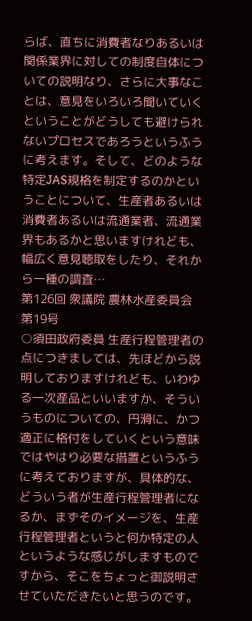らば、直ちに消費者なりあるいは関係業界に対しての制度自体についての説明なり、さらに大事なことは、意見をいろいろ聞いていくということがどうしても避けられないプロセスであろうというふうに考えます。そして、どのような特定JAS規格を制定するのかということについて、生産者あるいは消費者あるいは流通業者、流通業界もあるかと思いますけれども、幅広く意見聴取をしたり、それから一種の調査…
第126回 衆議院 農林水産委員会 第19号
○須田政府委員 生産行程管理者の点につきましては、先ほどから説明しておりますけれども、いわゆる一次産品といいますか、そういうものについての、円滑に、かつ適正に格付をしていくという意味ではやはり必要な措置というふうに考えておりますが、具体的な、どういう者が生産行程管理者になるか、まずそのイメージを、生産行程管理者というと何か特定の人というような感じがしますものですから、そこをちょっと御説明させていただきたいと思うのです。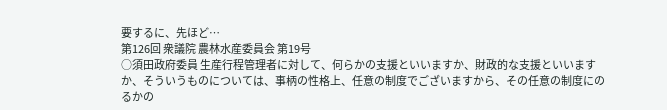要するに、先ほど…
第126回 衆議院 農林水産委員会 第19号
○須田政府委員 生産行程管理者に対して、何らかの支援といいますか、財政的な支援といいますか、そういうものについては、事柄の性格上、任意の制度でございますから、その任意の制度にのるかの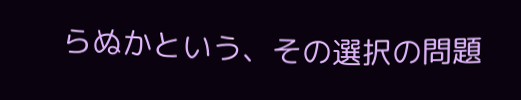らぬかという、その選択の問題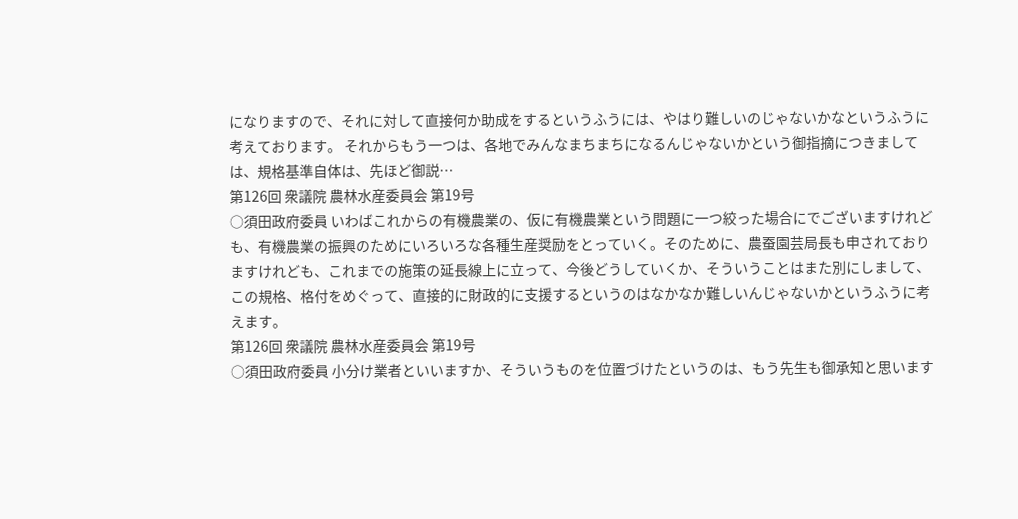になりますので、それに対して直接何か助成をするというふうには、やはり難しいのじゃないかなというふうに考えております。 それからもう一つは、各地でみんなまちまちになるんじゃないかという御指摘につきましては、規格基準自体は、先ほど御説…
第126回 衆議院 農林水産委員会 第19号
○須田政府委員 いわばこれからの有機農業の、仮に有機農業という問題に一つ絞った場合にでございますけれども、有機農業の振興のためにいろいろな各種生産奨励をとっていく。そのために、農蚕園芸局長も申されておりますけれども、これまでの施策の延長線上に立って、今後どうしていくか、そういうことはまた別にしまして、この規格、格付をめぐって、直接的に財政的に支援するというのはなかなか難しいんじゃないかというふうに考えます。
第126回 衆議院 農林水産委員会 第19号
○須田政府委員 小分け業者といいますか、そういうものを位置づけたというのは、もう先生も御承知と思います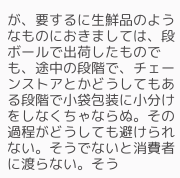が、要するに生鮮品のようなものにおきましては、段ボールで出荷したものでも、途中の段階で、チェーンストアとかどうしてもある段階で小袋包装に小分けをしなくちゃならぬ。その過程がどうしても避けられない。そうでないと消費者に渡らない。そう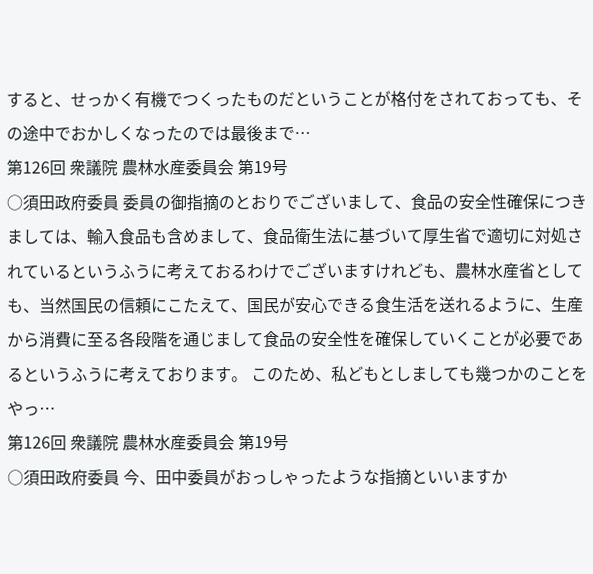すると、せっかく有機でつくったものだということが格付をされておっても、その途中でおかしくなったのでは最後まで…
第126回 衆議院 農林水産委員会 第19号
○須田政府委員 委員の御指摘のとおりでございまして、食品の安全性確保につきましては、輸入食品も含めまして、食品衛生法に基づいて厚生省で適切に対処されているというふうに考えておるわけでございますけれども、農林水産省としても、当然国民の信頼にこたえて、国民が安心できる食生活を送れるように、生産から消費に至る各段階を通じまして食品の安全性を確保していくことが必要であるというふうに考えております。 このため、私どもとしましても幾つかのことをやっ…
第126回 衆議院 農林水産委員会 第19号
○須田政府委員 今、田中委員がおっしゃったような指摘といいますか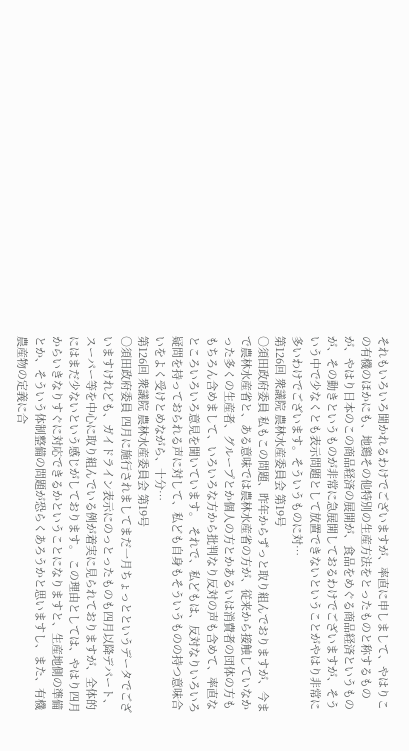それもいろいろ聞かれるわけでございますが、率直に申しまして、やはりこの有機のほかにも、地鶏その他特別の生産方法をとったものと称するものが、やはり日本のこの商品経済の展開が、食品をめぐる商品経済というものが、その動きというものが非常に急展開しておるわけでございますが、そういう中で少なくとも表示問題として放置できないということがやはり非常に多いわけでございます。そういうものに対…
第126回 衆議院 農林水産委員会 第19号
○須田政府委員 私もこの問題、昨年からずっと取り組んでおりますが、今まで農林水産省と、ある意味では農林水産省の方が、従来から接触していなかった多くの生産者、グループとか個人の方とかあるいは消費者の団体の方ももちろん含めまして、いろいろな方から批判なり反対の声も含めて、率直なところいろいろ意見を聞いています。 それで、私どもは、反対なりいろいろ疑問を持っておられる声に対して、私ども自身もそういうものの持つ意味合いをよく受けとめながら、十分…
第126回 衆議院 農林水産委員会 第19号
○須田政府委員 四月に施行されましてまだ一月ちょっとというデータでございますけれども、ガイドライン表示にのっとったものも四月以降デパート、スーパー等を中心に取り組んでいる例が着実に見られておりますが、全体的にはまだ少ないという感じがしております。 この理由としては、やはり四月からいきなりすぐに対応できるかということになりますと、生産地側の準備とか、そういう体制整備の問題が恐らくあろうかと思いますし、また、有機農産物の定義に合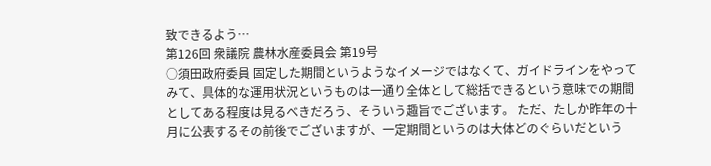致できるよう…
第126回 衆議院 農林水産委員会 第19号
○須田政府委員 固定した期間というようなイメージではなくて、ガイドラインをやってみて、具体的な運用状況というものは一通り全体として総括できるという意味での期間としてある程度は見るべきだろう、そういう趣旨でございます。 ただ、たしか昨年の十月に公表するその前後でございますが、一定期間というのは大体どのぐらいだという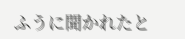ふうに聞かれたと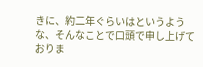きに、約二年ぐらいはというような、そんなことで口頭で申し上げておりま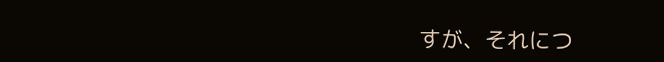すが、それにつ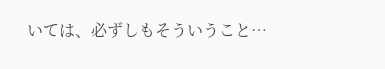いては、必ずしもそういうこと…